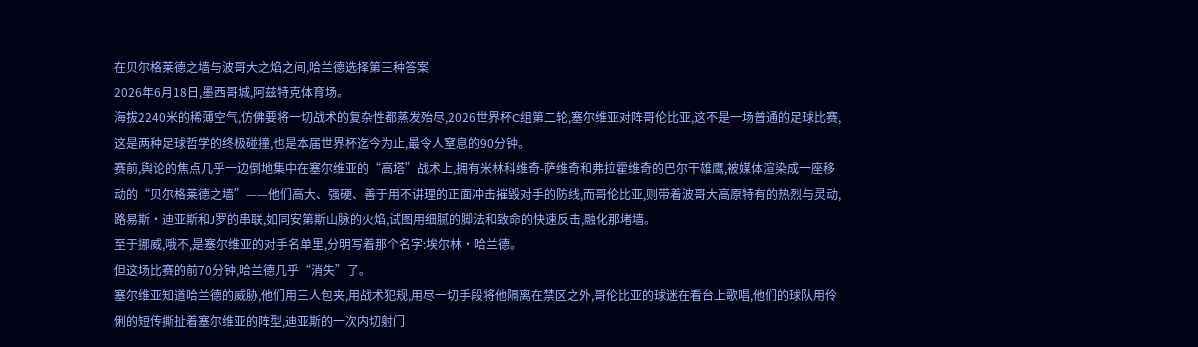在贝尔格莱德之墙与波哥大之焰之间,哈兰德选择第三种答案
2026年6月18日,墨西哥城,阿兹特克体育场。
海拔2240米的稀薄空气,仿佛要将一切战术的复杂性都蒸发殆尽,2026世界杯C组第二轮,塞尔维亚对阵哥伦比亚,这不是一场普通的足球比赛,这是两种足球哲学的终极碰撞,也是本届世界杯迄今为止,最令人窒息的90分钟。
赛前,舆论的焦点几乎一边倒地集中在塞尔维亚的“高塔”战术上,拥有米林科维奇-萨维奇和弗拉霍维奇的巴尔干雄鹰,被媒体渲染成一座移动的“贝尔格莱德之墙”——他们高大、强硬、善于用不讲理的正面冲击摧毁对手的防线,而哥伦比亚,则带着波哥大高原特有的热烈与灵动,路易斯·迪亚斯和J罗的串联,如同安第斯山脉的火焰,试图用细腻的脚法和致命的快速反击,融化那堵墙。
至于挪威,哦不,是塞尔维亚的对手名单里,分明写着那个名字:埃尔林·哈兰德。
但这场比赛的前70分钟,哈兰德几乎“消失”了。
塞尔维亚知道哈兰德的威胁,他们用三人包夹,用战术犯规,用尽一切手段将他隔离在禁区之外,哥伦比亚的球迷在看台上歌唱,他们的球队用伶俐的短传撕扯着塞尔维亚的阵型,迪亚斯的一次内切射门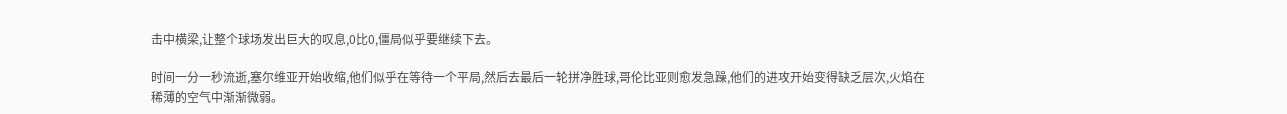击中横梁,让整个球场发出巨大的叹息,0比0,僵局似乎要继续下去。

时间一分一秒流逝,塞尔维亚开始收缩,他们似乎在等待一个平局,然后去最后一轮拼净胜球,哥伦比亚则愈发急躁,他们的进攻开始变得缺乏层次,火焰在稀薄的空气中渐渐微弱。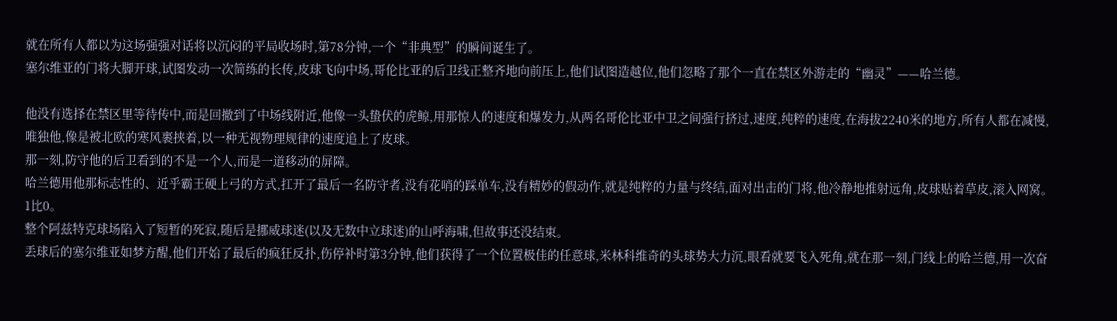就在所有人都以为这场强强对话将以沉闷的平局收场时,第78分钟,一个“非典型”的瞬间诞生了。
塞尔维亚的门将大脚开球,试图发动一次简练的长传,皮球飞向中场,哥伦比亚的后卫线正整齐地向前压上,他们试图造越位,他们忽略了那个一直在禁区外游走的“幽灵”——哈兰德。

他没有选择在禁区里等待传中,而是回撤到了中场线附近,他像一头蛰伏的虎鲸,用那惊人的速度和爆发力,从两名哥伦比亚中卫之间强行挤过,速度,纯粹的速度,在海拔2240米的地方,所有人都在减慢,唯独他,像是被北欧的寒风裹挟着,以一种无视物理规律的速度追上了皮球。
那一刻,防守他的后卫看到的不是一个人,而是一道移动的屏障。
哈兰德用他那标志性的、近乎霸王硬上弓的方式,扛开了最后一名防守者,没有花哨的踩单车,没有精妙的假动作,就是纯粹的力量与终结,面对出击的门将,他冷静地推射远角,皮球贴着草皮,滚入网窝。
1比0。
整个阿兹特克球场陷入了短暂的死寂,随后是挪威球迷(以及无数中立球迷)的山呼海啸,但故事还没结束。
丢球后的塞尔维亚如梦方醒,他们开始了最后的疯狂反扑,伤停补时第3分钟,他们获得了一个位置极佳的任意球,米林科维奇的头球势大力沉,眼看就要飞入死角,就在那一刻,门线上的哈兰德,用一次奋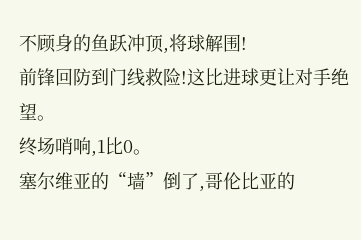不顾身的鱼跃冲顶,将球解围!
前锋回防到门线救险!这比进球更让对手绝望。
终场哨响,1比0。
塞尔维亚的“墙”倒了,哥伦比亚的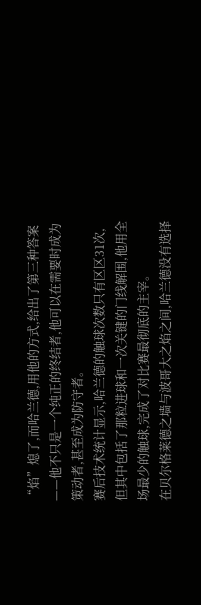“焰”熄了,而哈兰德,用他的方式,给出了第三种答案——他不只是一个纯正的终结者,他可以在需要时成为策动者,甚至成为防守者。
赛后技术统计显示,哈兰德的触球次数只有区区31次,但其中包括了那粒进球和一次关键的门线解围,他用全场最少的触球,完成了对比赛最彻底的主宰。
在贝尔格莱德之墙与波哥大之焰之间,哈兰德没有选择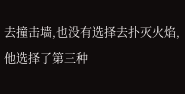去撞击墙,也没有选择去扑灭火焰,他选择了第三种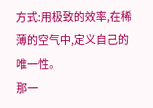方式:用极致的效率,在稀薄的空气中,定义自己的唯一性。
那一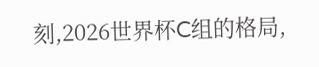刻,2026世界杯C组的格局,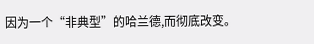因为一个“非典型”的哈兰德,而彻底改变。